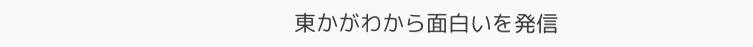東かがわから面白いを発信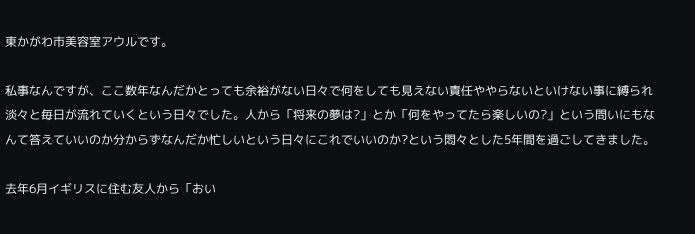東かがわ市美容室アウルです。

私事なんですが、ここ数年なんだかとっても余裕がない日々で何をしても見えない責任ややらないといけない事に縛られ淡々と毎日が流れていくという日々でした。人から「将来の夢は?」とか「何をやってたら楽しいの?」という問いにもなんて答えていいのか分からずなんだか忙しいという日々にこれでいいのか?という悶々とした5年間を過ごしてきました。

去年6月イギリスに住む友人から「おい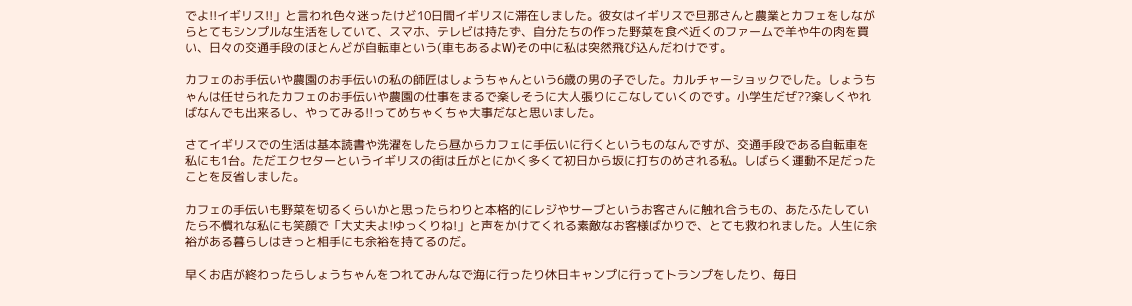でよ!!イギリス!!」と言われ色々迷ったけど10日間イギリスに滞在しました。彼女はイギリスで旦那さんと農業とカフェをしながらとてもシンプルな生活をしていて、スマホ、テレビは持たず、自分たちの作った野菜を食べ近くのファームで羊や牛の肉を買い、日々の交通手段のほとんどが自転車という(車もあるよW)その中に私は突然飛び込んだわけです。

カフェのお手伝いや農園のお手伝いの私の師匠はしょうちゃんという6歳の男の子でした。カルチャーショックでした。しょうちゃんは任せられたカフェのお手伝いや農園の仕事をまるで楽しそうに大人張りにこなしていくのです。小学生だぜ??楽しくやればなんでも出来るし、やってみる!!ってめちゃくちゃ大事だなと思いました。

さてイギリスでの生活は基本読書や洗濯をしたら昼からカフェに手伝いに行くというものなんですが、交通手段である自転車を私にも1台。ただエクセターというイギリスの街は丘がとにかく多くて初日から坂に打ちのめされる私。しばらく運動不足だったことを反省しました。

カフェの手伝いも野菜を切るくらいかと思ったらわりと本格的にレジやサーブというお客さんに触れ合うもの、あたふたしていたら不慣れな私にも笑顔で「大丈夫よ!ゆっくりね!」と声をかけてくれる素敵なお客様ばかりで、とても救われました。人生に余裕がある暮らしはきっと相手にも余裕を持てるのだ。

早くお店が終わったらしょうちゃんをつれてみんなで海に行ったり休日キャンプに行ってトランプをしたり、毎日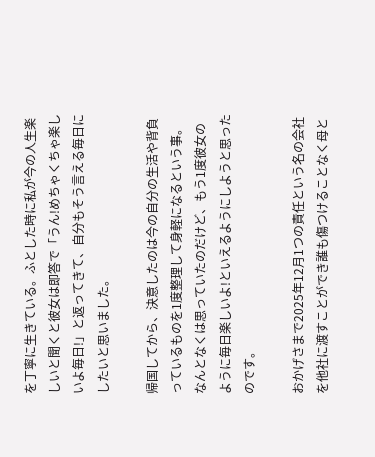を丁寧に生きている。ふとした時に私が今の人生楽しいと聞くと彼女は即答で「うん!めちゃくちゃ楽しいよ毎日!」と返ってきて、自分もそう言える毎日にしたいと思いました。

帰国してから、決意したのは今の自分の生活や背負っているものを1度整理して身軽になるという事。なんとなくは思っていたのだけど、もう1度彼女のように毎日楽しいよ!といえるようにしようと思ったのです。

おかげさまで2025年12月1つの責任という名の会社を他社に渡すことができ誰も傷つけることなく母と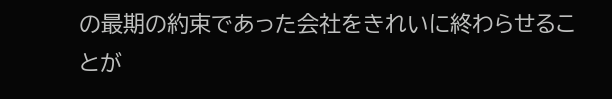の最期の約束であった会社をきれいに終わらせることが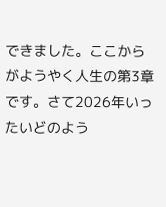できました。ここからがようやく人生の第3章です。さて2026年いったいどのよう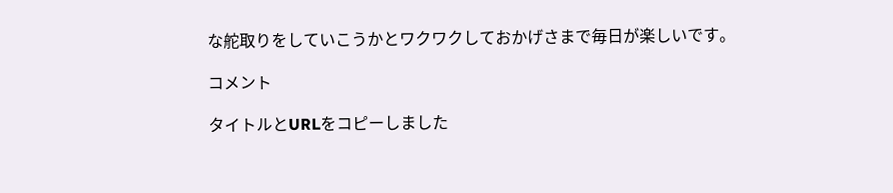な舵取りをしていこうかとワクワクしておかげさまで毎日が楽しいです。

コメント

タイトルとURLをコピーしました